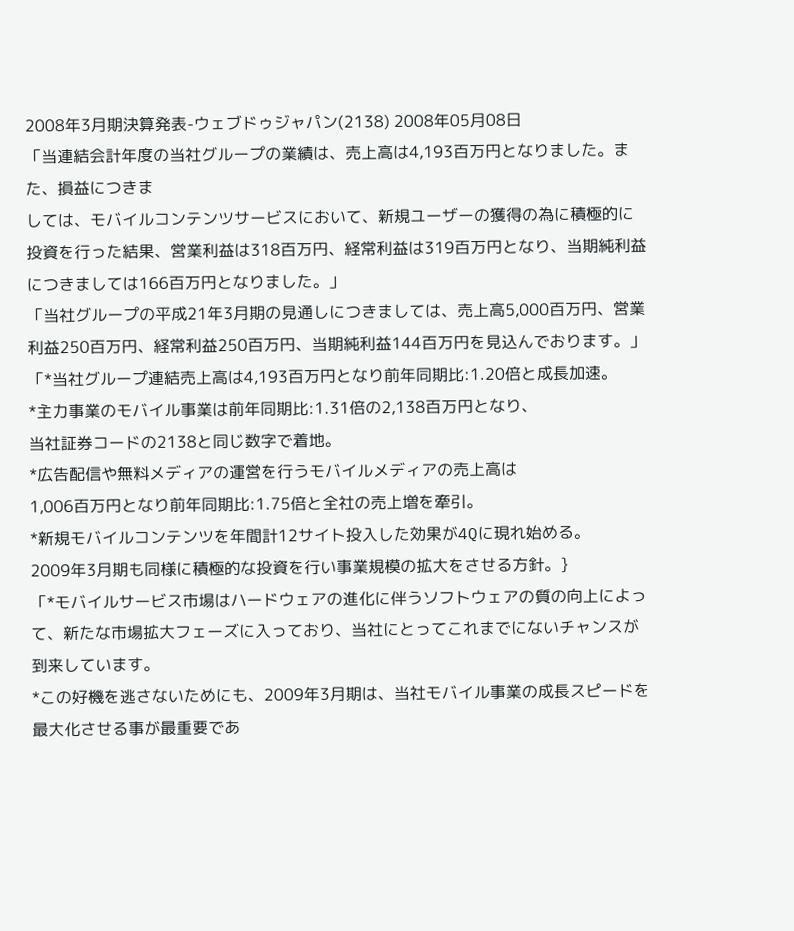2008年3月期決算発表-ウェブドゥジャパン(2138) 2008年05月08日
「当連結会計年度の当社グループの業績は、売上高は4,193百万円となりました。また、損益につきま
しては、モバイルコンテンツサービスにおいて、新規ユーザーの獲得の為に積極的に投資を行った結果、営業利益は318百万円、経常利益は319百万円となり、当期純利益につきましては166百万円となりました。」
「当社グループの平成21年3月期の見通しにつきましては、売上高5,000百万円、営業利益250百万円、経常利益250百万円、当期純利益144百万円を見込んでおります。」
「*当社グループ連結売上高は4,193百万円となり前年同期比:1.20倍と成長加速。
*主力事業のモバイル事業は前年同期比:1.31倍の2,138百万円となり、
当社証券コードの2138と同じ数字で着地。
*広告配信や無料メディアの運営を行うモバイルメディアの売上高は
1,006百万円となり前年同期比:1.75倍と全社の売上増を牽引。
*新規モバイルコンテンツを年間計12サイト投入した効果が4Qに現れ始める。
2009年3月期も同様に積極的な投資を行い事業規模の拡大をさせる方針。}
「*モバイルサービス市場はハードウェアの進化に伴うソフトウェアの質の向上によって、新たな市場拡大フェーズに入っており、当社にとってこれまでにないチャンスが到来しています。
*この好機を逃さないためにも、2009年3月期は、当社モバイル事業の成長スピードを最大化させる事が最重要であ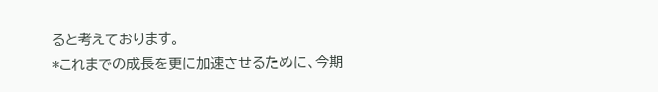ると考えております。
*これまでの成長を更に加速させるために、今期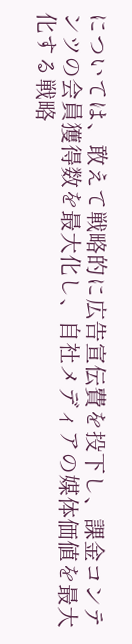については、敢えて戦略的に広告宣伝費を投下し、課金コンテンツの会員獲得数を最大化し、自社メディアの媒体価値を最大化する戦略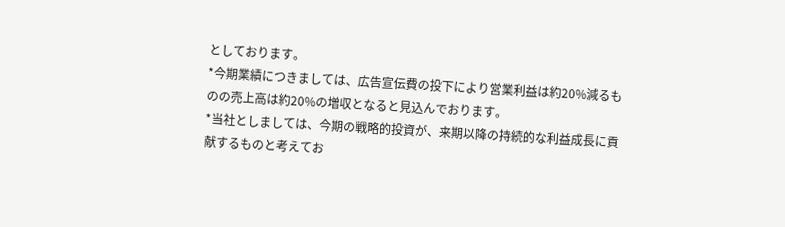としております。
*今期業績につきましては、広告宣伝費の投下により営業利益は約20%減るものの売上高は約20%の増収となると見込んでおります。
*当社としましては、今期の戦略的投資が、来期以降の持続的な利益成長に貢献するものと考えてお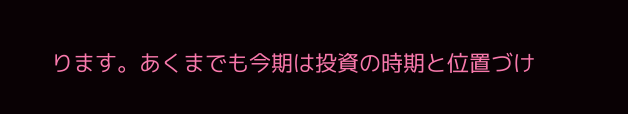ります。あくまでも今期は投資の時期と位置づけ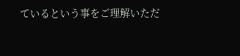ているという事をご理解いただ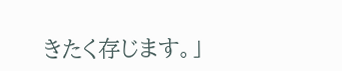きたく存じます。」